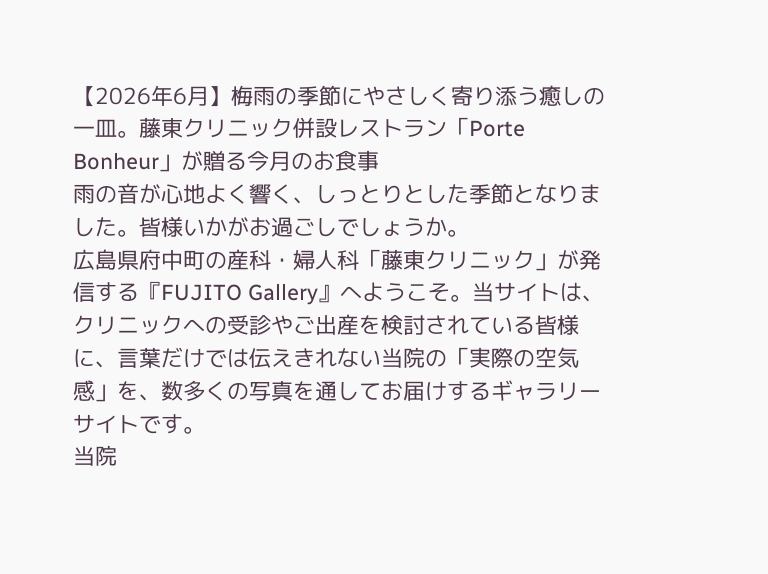【2026年6月】梅雨の季節にやさしく寄り添う癒しの一皿。藤東クリニック併設レストラン「Porte Bonheur」が贈る今月のお食事
雨の音が心地よく響く、しっとりとした季節となりました。皆様いかがお過ごしでしょうか。
広島県府中町の産科・婦人科「藤東クリニック」が発信する『FUJITO Gallery』へようこそ。当サイトは、クリニックへの受診やご出産を検討されている皆様に、言葉だけでは伝えきれない当院の「実際の空気感」を、数多くの写真を通してお届けするギャラリーサイトです。
当院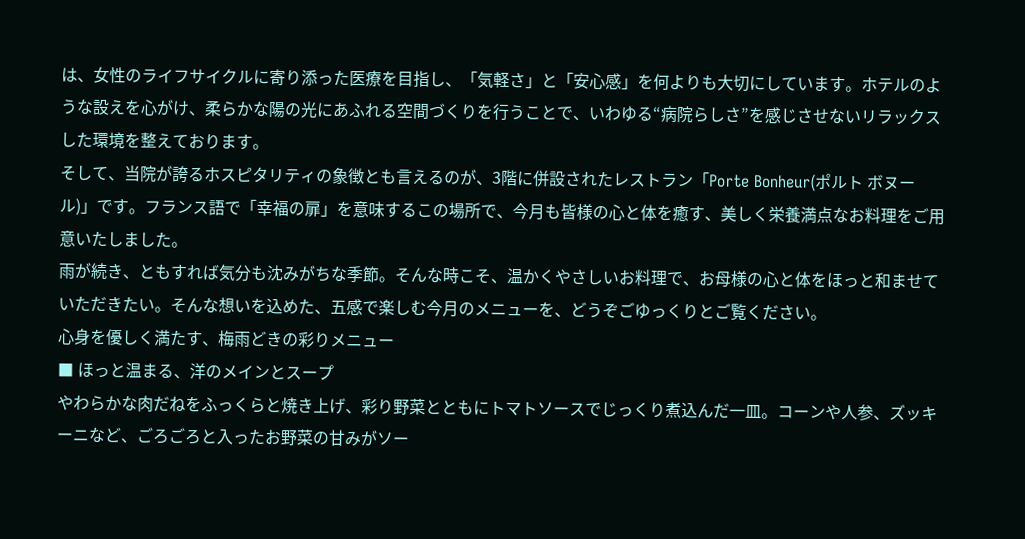は、女性のライフサイクルに寄り添った医療を目指し、「気軽さ」と「安心感」を何よりも大切にしています。ホテルのような設えを心がけ、柔らかな陽の光にあふれる空間づくりを行うことで、いわゆる“病院らしさ”を感じさせないリラックスした環境を整えております。
そして、当院が誇るホスピタリティの象徴とも言えるのが、3階に併設されたレストラン「Porte Bonheur(ポルト ボヌール)」です。フランス語で「幸福の扉」を意味するこの場所で、今月も皆様の心と体を癒す、美しく栄養満点なお料理をご用意いたしました。
雨が続き、ともすれば気分も沈みがちな季節。そんな時こそ、温かくやさしいお料理で、お母様の心と体をほっと和ませていただきたい。そんな想いを込めた、五感で楽しむ今月のメニューを、どうぞごゆっくりとご覧ください。
心身を優しく満たす、梅雨どきの彩りメニュー
■ ほっと温まる、洋のメインとスープ
やわらかな肉だねをふっくらと焼き上げ、彩り野菜とともにトマトソースでじっくり煮込んだ一皿。コーンや人参、ズッキーニなど、ごろごろと入ったお野菜の甘みがソー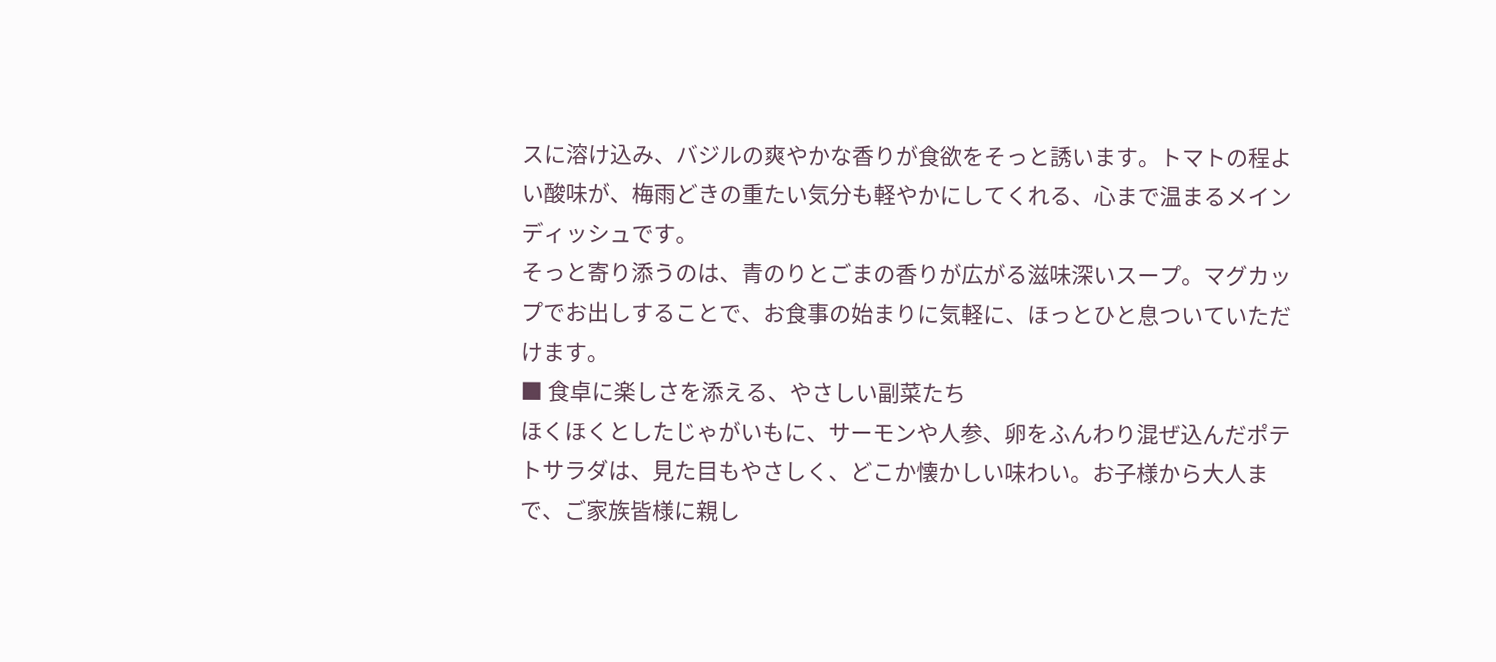スに溶け込み、バジルの爽やかな香りが食欲をそっと誘います。トマトの程よい酸味が、梅雨どきの重たい気分も軽やかにしてくれる、心まで温まるメインディッシュです。
そっと寄り添うのは、青のりとごまの香りが広がる滋味深いスープ。マグカップでお出しすることで、お食事の始まりに気軽に、ほっとひと息ついていただけます。
■ 食卓に楽しさを添える、やさしい副菜たち
ほくほくとしたじゃがいもに、サーモンや人参、卵をふんわり混ぜ込んだポテトサラダは、見た目もやさしく、どこか懐かしい味わい。お子様から大人まで、ご家族皆様に親し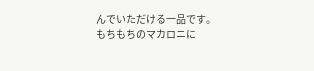んでいただける一品です。
もちもちのマカロニに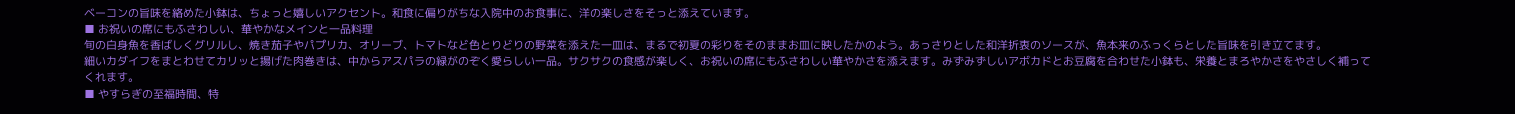ベーコンの旨味を絡めた小鉢は、ちょっと嬉しいアクセント。和食に偏りがちな入院中のお食事に、洋の楽しさをそっと添えています。
■ お祝いの席にもふさわしい、華やかなメインと一品料理
旬の白身魚を香ばしくグリルし、焼き茄子やパプリカ、オリーブ、トマトなど色とりどりの野菜を添えた一皿は、まるで初夏の彩りをそのままお皿に映したかのよう。あっさりとした和洋折衷のソースが、魚本来のふっくらとした旨味を引き立てます。
細いカダイフをまとわせてカリッと揚げた肉巻きは、中からアスパラの緑がのぞく愛らしい一品。サクサクの食感が楽しく、お祝いの席にもふさわしい華やかさを添えます。みずみずしいアボカドとお豆腐を合わせた小鉢も、栄養とまろやかさをやさしく補ってくれます。
■ やすらぎの至福時間、特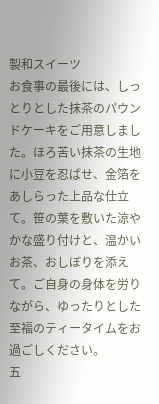製和スイーツ
お食事の最後には、しっとりとした抹茶のパウンドケーキをご用意しました。ほろ苦い抹茶の生地に小豆を忍ばせ、金箔をあしらった上品な仕立て。笹の葉を敷いた涼やかな盛り付けと、温かいお茶、おしぼりを添えて。ご自身の身体を労りながら、ゆったりとした至福のティータイムをお過ごしください。
五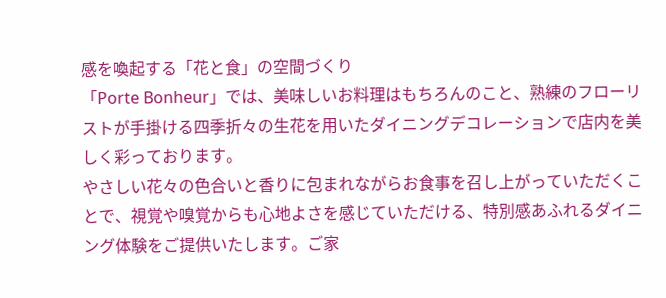感を喚起する「花と食」の空間づくり
「Porte Bonheur」では、美味しいお料理はもちろんのこと、熟練のフローリストが手掛ける四季折々の生花を用いたダイニングデコレーションで店内を美しく彩っております。
やさしい花々の色合いと香りに包まれながらお食事を召し上がっていただくことで、視覚や嗅覚からも心地よさを感じていただける、特別感あふれるダイニング体験をご提供いたします。ご家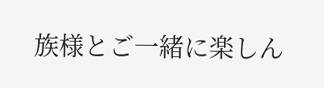族様とご一緒に楽しん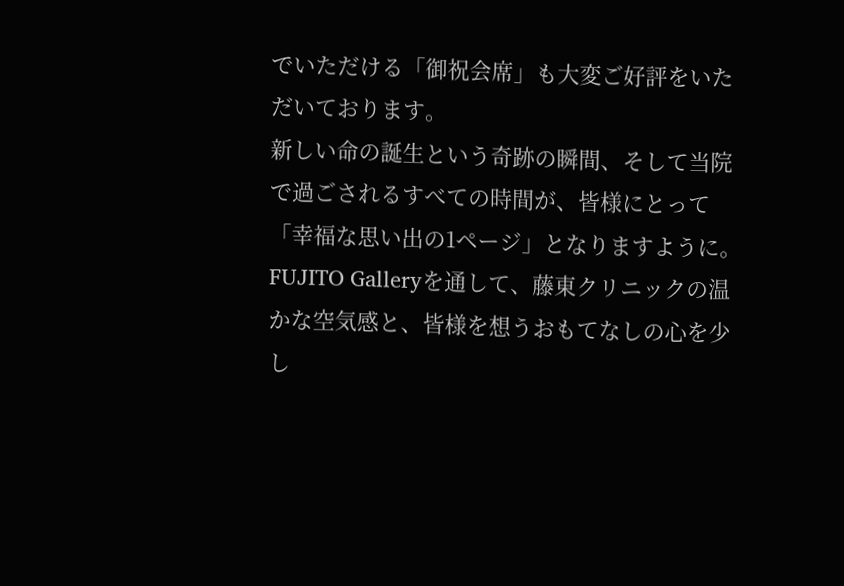でいただける「御祝会席」も大変ご好評をいただいております。
新しい命の誕生という奇跡の瞬間、そして当院で過ごされるすべての時間が、皆様にとって「幸福な思い出の1ページ」となりますように。
FUJITO Galleryを通して、藤東クリニックの温かな空気感と、皆様を想うおもてなしの心を少し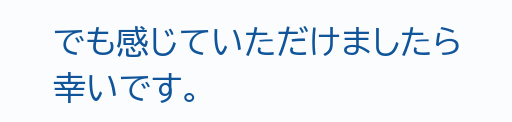でも感じていただけましたら幸いです。